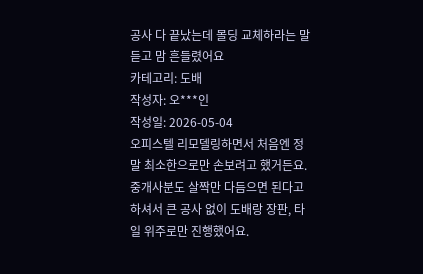공사 다 끝났는데 몰딩 교체하라는 말 듣고 맘 흔들렸어요
카테고리: 도배
작성자: 오***인
작성일: 2026-05-04
오피스텔 리모델링하면서 처음엔 정말 최소한으로만 손보려고 했거든요. 중개사분도 살짝만 다듬으면 된다고 하셔서 큰 공사 없이 도배랑 장판, 타일 위주로만 진행했어요.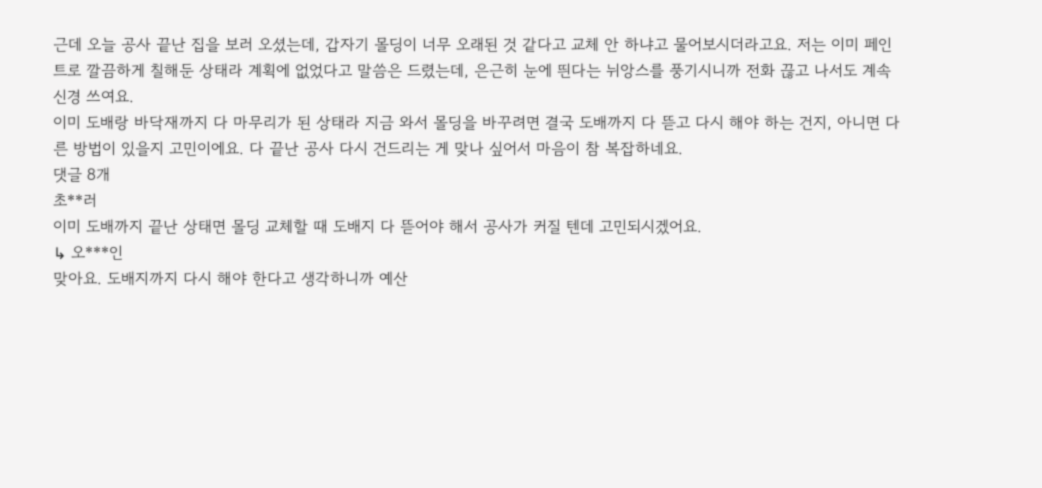근데 오늘 공사 끝난 집을 보러 오셨는데, 갑자기 몰딩이 너무 오래된 것 같다고 교체 안 하냐고 물어보시더라고요. 저는 이미 페인트로 깔끔하게 칠해둔 상태라 계획에 없었다고 말씀은 드렸는데, 은근히 눈에 띈다는 뉘앙스를 풍기시니까 전화 끊고 나서도 계속 신경 쓰여요.
이미 도배랑 바닥재까지 다 마무리가 된 상태라 지금 와서 몰딩을 바꾸려면 결국 도배까지 다 뜯고 다시 해야 하는 건지, 아니면 다른 방법이 있을지 고민이에요. 다 끝난 공사 다시 건드리는 게 맞나 싶어서 마음이 참 복잡하네요.
댓글 8개
초**러
이미 도배까지 끝난 상태면 몰딩 교체할 때 도배지 다 뜯어야 해서 공사가 커질 텐데 고민되시겠어요.
↳ 오***인
맞아요. 도배지까지 다시 해야 한다고 생각하니까 예산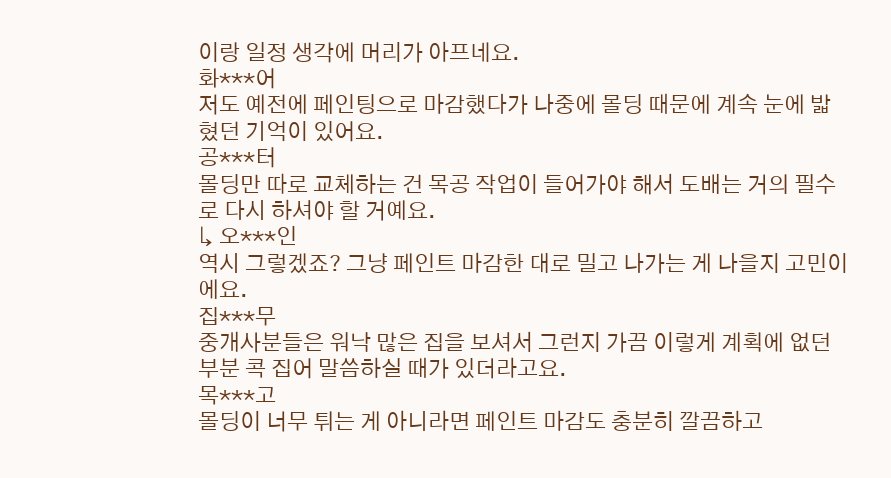이랑 일정 생각에 머리가 아프네요.
화***어
저도 예전에 페인팅으로 마감했다가 나중에 몰딩 때문에 계속 눈에 밟혔던 기억이 있어요.
공***터
몰딩만 따로 교체하는 건 목공 작업이 들어가야 해서 도배는 거의 필수로 다시 하셔야 할 거예요.
↳ 오***인
역시 그렇겠죠? 그냥 페인트 마감한 대로 밀고 나가는 게 나을지 고민이에요.
집***무
중개사분들은 워낙 많은 집을 보셔서 그런지 가끔 이렇게 계획에 없던 부분 콕 집어 말씀하실 때가 있더라고요.
목***고
몰딩이 너무 튀는 게 아니라면 페인트 마감도 충분히 깔끔하고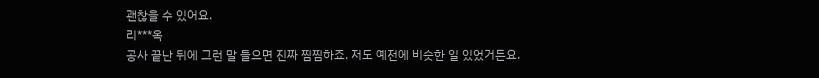괜찮을 수 있어요.
리***옥
공사 끝난 뒤에 그런 말 들으면 진짜 찜찜하죠. 저도 예전에 비슷한 일 있었거든요.